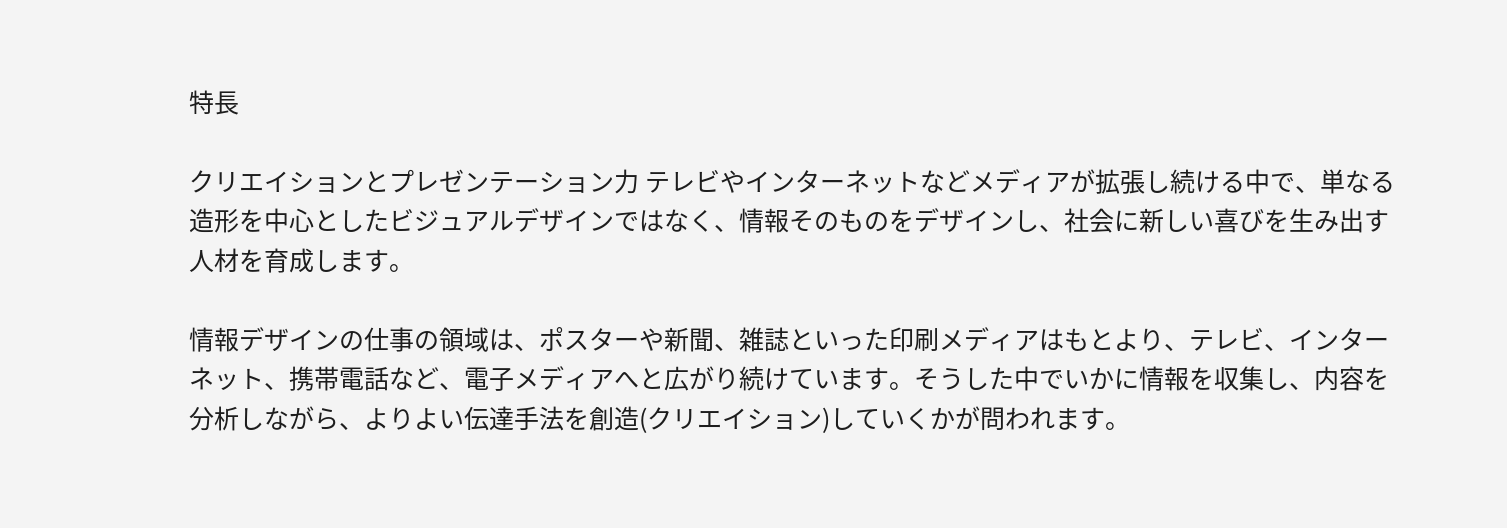特長

クリエイションとプレゼンテーション力 テレビやインターネットなどメディアが拡張し続ける中で、単なる造形を中心としたビジュアルデザインではなく、情報そのものをデザインし、社会に新しい喜びを生み出す人材を育成します。

情報デザインの仕事の領域は、ポスターや新聞、雑誌といった印刷メディアはもとより、テレビ、インターネット、携帯電話など、電子メディアへと広がり続けています。そうした中でいかに情報を収集し、内容を分析しながら、よりよい伝達手法を創造(クリエイション)していくかが問われます。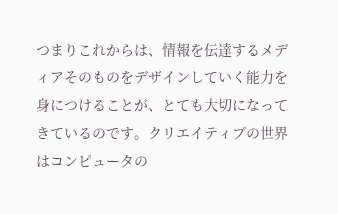つまりこれからは、情報を伝達するメディアそのものをデザインしていく能力を身につけることが、とても大切になってきているのです。クリエイティブの世界はコンピュータの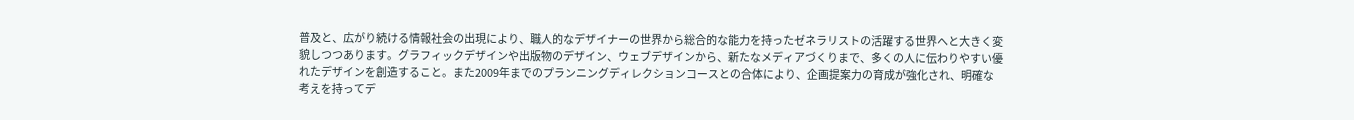普及と、広がり続ける情報社会の出現により、職人的なデザイナーの世界から総合的な能力を持ったゼネラリストの活躍する世界へと大きく変貌しつつあります。グラフィックデザインや出版物のデザイン、ウェブデザインから、新たなメディアづくりまで、多くの人に伝わりやすい優れたデザインを創造すること。また2009年までのプランニングディレクションコースとの合体により、企画提案力の育成が強化され、明確な考えを持ってデ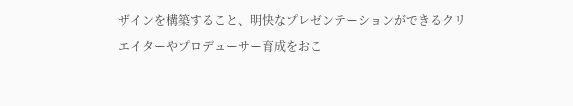ザインを構築すること、明快なプレゼンテーションができるクリエイターやプロデューサー育成をおこ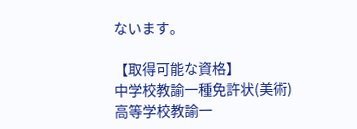ないます。

【取得可能な資格】
中学校教諭一種免許状(美術)
高等学校教諭一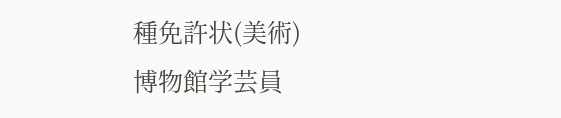種免許状(美術)
博物館学芸員